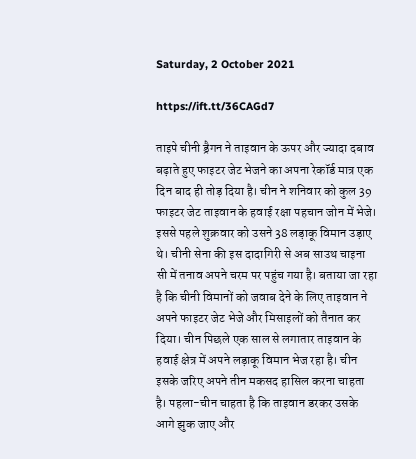Saturday, 2 October 2021

https://ift.tt/36CAGd7

ताइपे चीनी ड्रैगन ने ताइवान के ऊपर और ज्‍यादा दबाव बढ़ाते हुए फाइटर जेट भेजने का अपना रेकॉर्ड मात्र एक दिन बाद ही तोड़ दिया है। चीन ने शनिवार को कुल 39 फाइटर जेट ताइवान के हवाई रक्षा पहचान जोन में भेजे। इससे पहले शुक्रवार को उसने 38 लड़ाकू विमान उड़ाए थे। चीनी सेना की इस दादागिरी से अब साउथ चाइना सी में तनाव अपने चरम पर पहुंच गया है। बताया जा रहा है कि चीनी विमानों को जवाब देने के लिए ताइवान ने अपने फाइटर जेट भेजे और मिसाइलों को तैनात कर दिया। चीन पिछले एक साल से लगातार ताइवान के हवाई क्षेत्र में अपने लड़ाकू विमान भेज रहा है। चीन इसके जरिए अपने तीन मकसद हासिल करना चाहता है। पहला-चीन चाहता है कि ताइवान डरकर उसके आगे झुक जाए और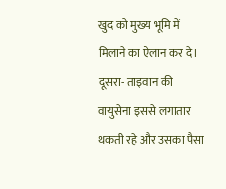खुद को मुख्‍य भूमि में मिलाने का ऐलान कर दे। दूसरा- ताइवान की वायुसेना इससे लगातार थकती रहे और उसका पैसा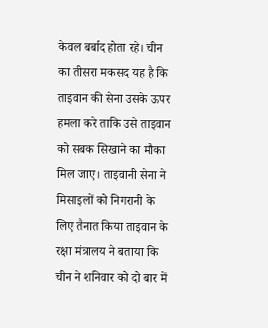केवल बर्बाद होता रहे। चीन का तीसरा मकसद यह है कि ताइवान की सेना उसके ऊपर हमला करे ताकि उसे ताइवान को सबक सिखाने का मौका मिल जाए। ताइवानी सेना ने मिसाइलों को निगरानी के लिए तैनात किया ताइवान के रक्षा मंत्रालय ने बताया कि चीन ने शनिवार को दो बार में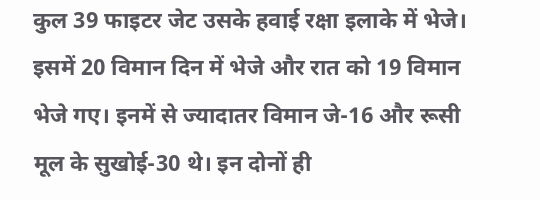कुल 39 फाइटर जेट उसके हवाई रक्षा इलाके में भेजे। इसमें 20 विमान दिन में भेजे और रात को 19 विमान भेजे गए। इनमें से ज्‍यादातर विमान जे-16 और रूसी मूल के सुखोई-30 थे। इन दोनों ही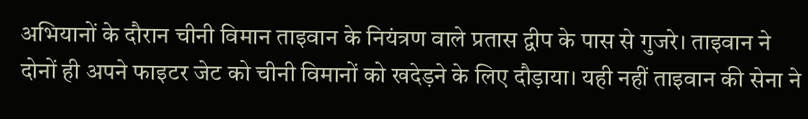अभियानों के दौरान चीनी विमान ताइवान के नियंत्रण वाले प्रतास द्वीप के पास से गुजरे। ताइवान ने दोनों ही अपने फाइटर जेट को चीनी विमानों को खदेड़ने के लिए दौड़ाया। यही नहीं ताइवान की सेना ने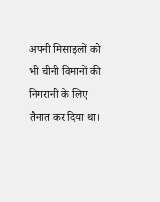अपनी मिसाइलों को भी चीनी विमानों की निगरानी के लिए तैनात कर दिया था।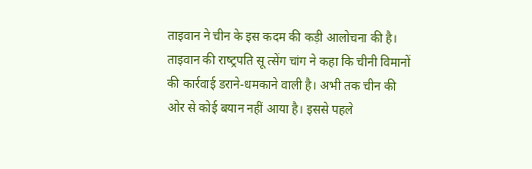ताइवान ने चीन के इस कदम की कड़ी आलोचना की है। ताइवान की राष्‍ट्रपति सू त्‍सेंग चांग ने कहा कि चीनी विमानों की कार्रवाई डराने-धमकाने वाली है। अभी तक चीन की ओर से कोई बयान नहीं आया है। इससे पहले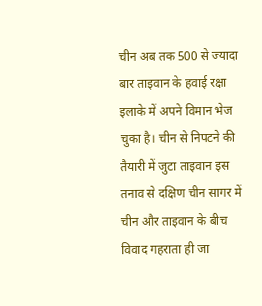चीन अब तक 500 से ज्‍यादा बार ताइवान के हवाई रक्षा इलाके में अपने विमान भेज चुका है। चीन से निपटने की तैयारी में जुटा ताइवान इस तनाव से दक्षिण चीन सागर में चीन और ताइवान के बीच विवाद गहराता ही जा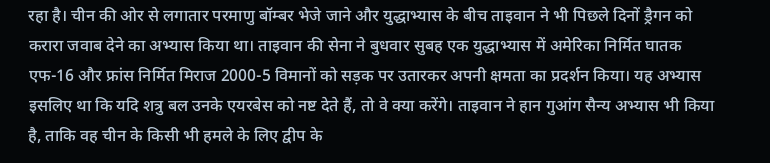रहा है। चीन की ओर से लगातार परमाणु बॉम्‍बर भेजे जाने और युद्धाभ्‍यास के बीच ताइवान ने भी पिछले दिनों ड्रैगन को करारा जवाब देने का अभ्‍यास किया था। ताइवान की सेना ने बुधवार सुबह एक युद्धाभ्‍यास में अमेरिका निर्मित घातक एफ-16 और फ्रांस निर्मित मिराज 2000-5 विमानों को सड़क पर उतारकर अपनी क्षमता का प्रदर्शन किया। यह अभ्यास इसलिए था कि यदि शत्रु बल उनके एयरबेस को नष्ट देते हैं, तो वे क्या करेंगे। ताइवान ने हान गुआंग सैन्य अभ्यास भी किया है, ताकि वह चीन के किसी भी हमले के लिए द्वीप के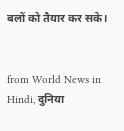बलों को तैयार कर सके।


from World News in Hindi, दुनिया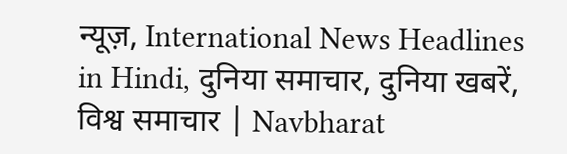न्यूज़, International News Headlines in Hindi, दुनिया समाचार, दुनिया खबरें, विश्व समाचार | Navbharat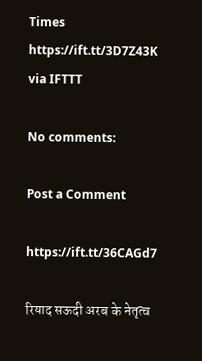Times https://ift.tt/3D7Z43K
via IFTTT

No comments:

Post a Comment

https://ift.tt/36CAGd7

रियाद सऊदी अरब के नेतृत्‍व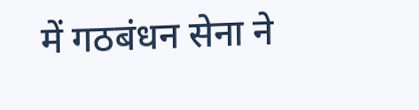में गठबंधन सेना ने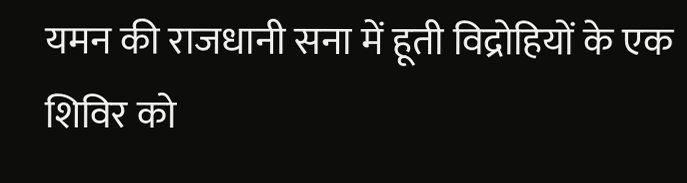यमन की राजधानी सना में हूती विद्रोहियों के एक शिविर को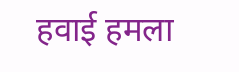हवाई हमला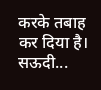करके तबाह कर दिया है। सऊदी...